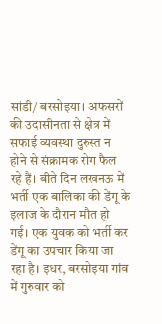सांडी/ बरसोइया। अफसरों की उदासीनता से क्षेत्र में सफाई व्यवस्था दुरुस्त न होने से संक्रामक रोग फैल रहे हैं। बीते दिन लखनऊ में भर्ती एक बालिका की डेंगू के इलाज के दौरान मौत हो गई। एक युवक को भर्ती कर डेंगू का उपचार किया जा रहा है। इधर, बरसोइया गांव में गुरुवार को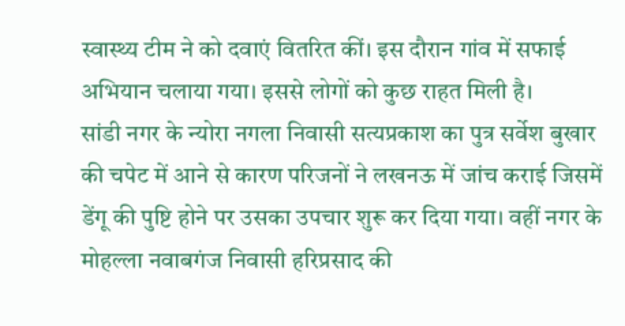स्वास्थ्य टीम ने को दवाएं वितरित कीं। इस दौरान गांव में सफाई अभियान चलाया गया। इससे लोगों को कुछ राहत मिली है।
सांडी नगर के न्योरा नगला निवासी सत्यप्रकाश का पुत्र सर्वेश बुखार की चपेट में आने से कारण परिजनों ने लखनऊ में जांच कराई जिसमें डेंगू की पुष्टि होने पर उसका उपचार शुरू कर दिया गया। वहीं नगर के मोहल्ला नवाबगंज निवासी हरिप्रसाद की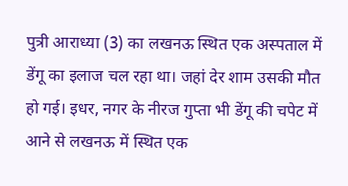पुत्री आराध्या (3) का लखनऊ स्थित एक अस्पताल में डेंगू का इलाज चल रहा था। जहां देर शाम उसकी मौत हो गई। इधर, नगर के नीरज गुप्ता भी डेंगू की चपेट में आने से लखनऊ में स्थित एक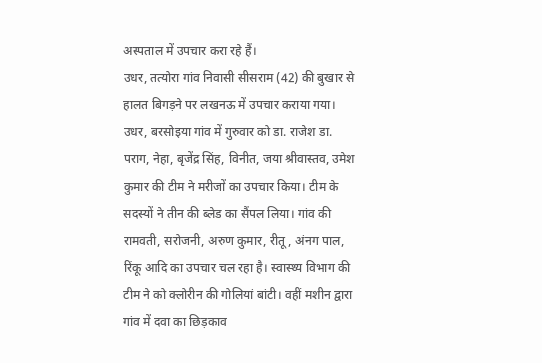अस्पताल में उपचार करा रहे हैं।
उधर, तत्योरा गांव निवासी सीसराम (42) की बुखार से हालत बिगड़ने पर लखनऊ में उपचार कराया गया। उधर, बरसोइया गांव में गुरुवार को डा. राजेश डा. पराग, नेहा, बृजेंद्र सिंह, विनीत, जया श्रीवास्तव, उमेश कुमार की टीम ने मरीजों का उपचार किया। टीम के सदस्यों ने तीन की ब्लेड का सैंपल लिया। गांव की रामवती, सरोजनी, अरुण कुमार, रीतू, अंनग पाल, रिंकू आदि का उपचार चल रहा है। स्वास्थ्य विभाग की टीम ने को क्लोरीन की गोलियां बांटी। वहीं मशीन द्वारा गांव में दवा का छिड़काव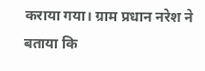कराया गया। ग्राम प्रधान नरेश ने बताया कि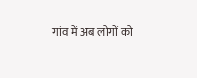गांव में अब लोगों को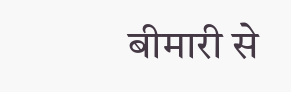बीमारी से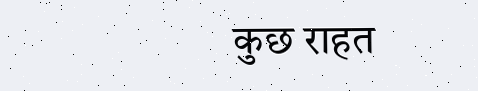कुछ राहत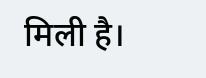मिली है।